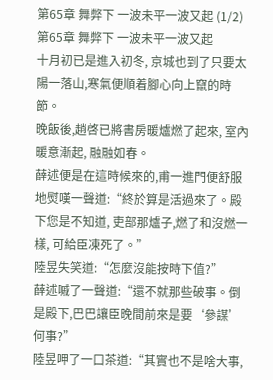第65章 舞弊下 一波未平一波又起 (1/2)
第65章 舞弊下 一波未平一波又起
十月初已是進入初冬, 京城也到了只要太陽一落山,寒氣便順着腳心向上竄的時節。
晚飯後,趙啓已將書房暖爐燃了起來, 室內暖意漸起, 融融如春。
薛述便是在這時候來的,甫一進門便舒服地熨嘆一聲道:“終於算是活過來了。殿下您是不知道, 吏部那爐子,燃了和沒燃一樣, 可給臣凍死了。”
陸昱失笑道:“怎麼沒能按時下值?”
薛述嘁了一聲道:“還不就那些破事。倒是殿下,巴巴讓臣晚間前來是要‘參謀’何事?”
陸昱呷了一口茶道:“其實也不是啥大事,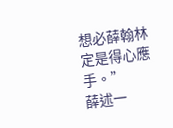想必薛翰林定是得心應手。”
薛述一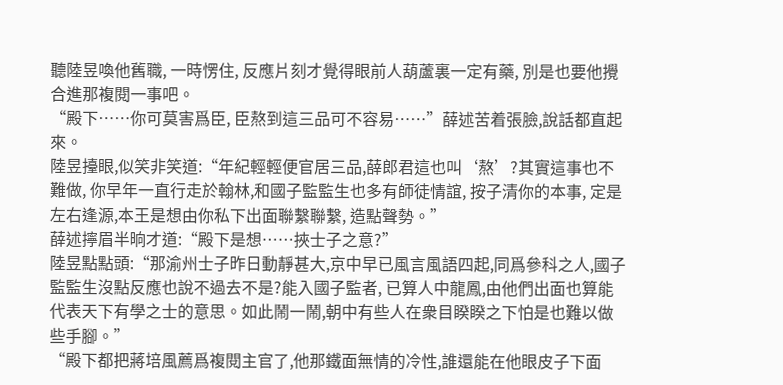聽陸昱喚他舊職, 一時愣住, 反應片刻才覺得眼前人葫蘆裏一定有藥, 別是也要他攪合進那複閱一事吧。
“殿下……你可莫害爲臣, 臣熬到這三品可不容易……”薛述苦着張臉,說話都直起來。
陸昱擡眼,似笑非笑道:“年紀輕輕便官居三品,薛郎君這也叫‘熬’?其實這事也不難做, 你早年一直行走於翰林,和國子監監生也多有師徒情誼, 按子清你的本事, 定是左右逢源,本王是想由你私下出面聯繫聯繫, 造點聲勢。”
薛述擰眉半晌才道:“殿下是想……挾士子之意?”
陸昱點點頭:“那渝州士子昨日動靜甚大,京中早已風言風語四起,同爲參科之人,國子監監生沒點反應也說不過去不是?能入國子監者, 已算人中龍鳳,由他們出面也算能代表天下有學之士的意思。如此鬧一鬧,朝中有些人在衆目睽睽之下怕是也難以做些手腳。”
“殿下都把蔣培風薦爲複閱主官了,他那鐵面無情的冷性,誰還能在他眼皮子下面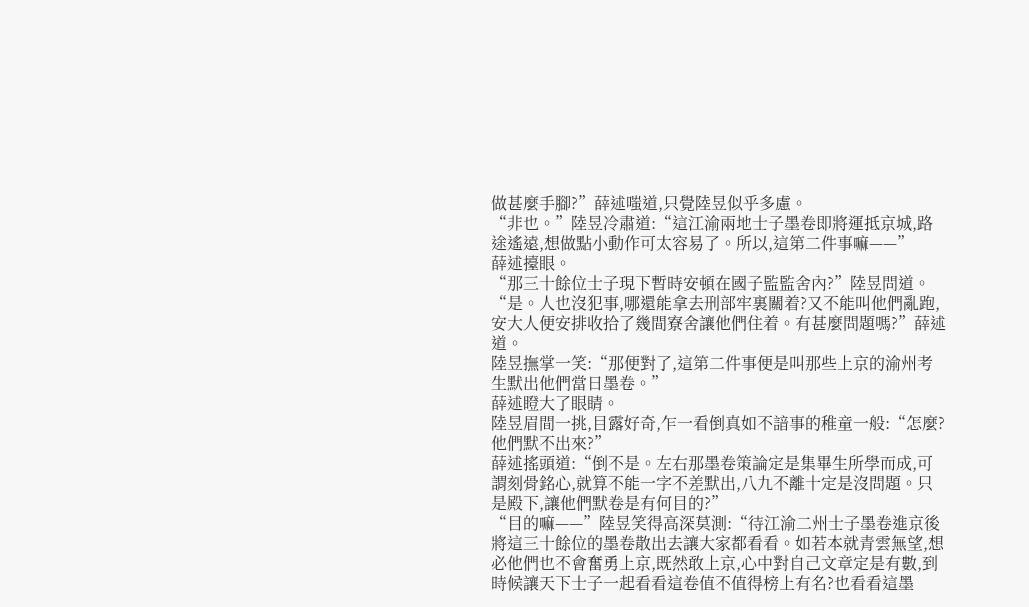做甚麼手腳?”薛述嗤道,只覺陸昱似乎多慮。
“非也。”陸昱冷肅道:“這江渝兩地士子墨卷即將運抵京城,路途遙遠,想做點小動作可太容易了。所以,這第二件事嘛——”
薛述擡眼。
“那三十餘位士子現下暫時安頓在國子監監舍內?”陸昱問道。
“是。人也沒犯事,哪還能拿去刑部牢裏關着?又不能叫他們亂跑,安大人便安排收拾了幾間寮舍讓他們住着。有甚麼問題嗎?”薛述道。
陸昱撫掌一笑:“那便對了,這第二件事便是叫那些上京的渝州考生默出他們當日墨卷。”
薛述瞪大了眼睛。
陸昱眉間一挑,目露好奇,乍一看倒真如不諳事的稚童一般:“怎麼?他們默不出來?”
薛述搖頭道:“倒不是。左右那墨卷策論定是集畢生所學而成,可謂刻骨銘心,就算不能一字不差默出,八九不離十定是沒問題。只是殿下,讓他們默卷是有何目的?”
“目的嘛——”陸昱笑得高深莫測:“待江渝二州士子墨卷進京後將這三十餘位的墨卷散出去讓大家都看看。如若本就青雲無望,想必他們也不會奮勇上京,既然敢上京,心中對自己文章定是有數,到時候讓天下士子一起看看這卷值不值得榜上有名?也看看這墨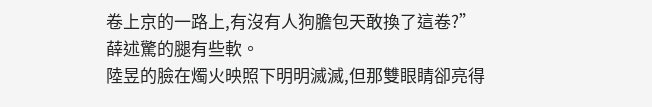卷上京的一路上,有沒有人狗膽包天敢換了這卷?”
薛述驚的腿有些軟。
陸昱的臉在燭火映照下明明滅滅,但那雙眼睛卻亮得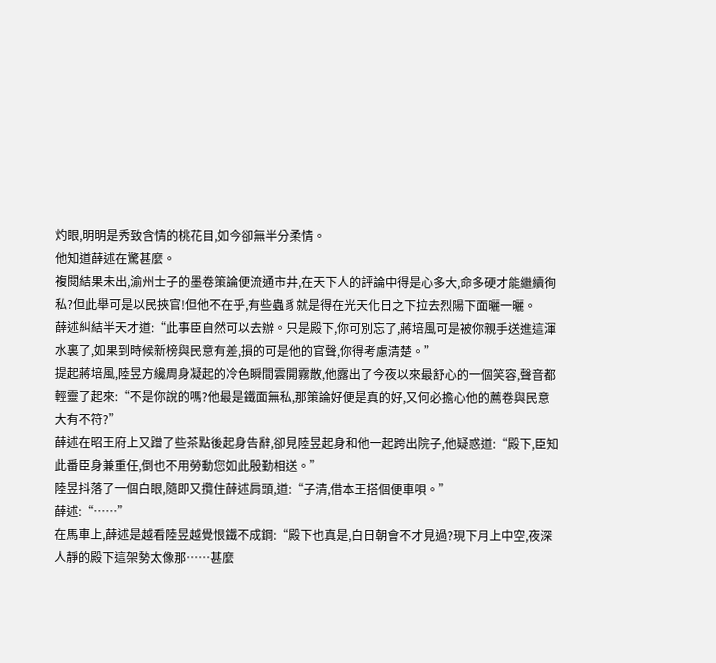灼眼,明明是秀致含情的桃花目,如今卻無半分柔情。
他知道薛述在驚甚麼。
複閱結果未出,渝州士子的墨卷策論便流通市井,在天下人的評論中得是心多大,命多硬才能繼續徇私?但此舉可是以民挾官!但他不在乎,有些蟲豸就是得在光天化日之下拉去烈陽下面曬一曬。
薛述糾結半天才道:“此事臣自然可以去辦。只是殿下,你可別忘了,蔣培風可是被你親手送進這渾水裏了,如果到時候新榜與民意有差,損的可是他的官聲,你得考慮清楚。”
提起蔣培風,陸昱方纔周身凝起的冷色瞬間雲開霧散,他露出了今夜以來最舒心的一個笑容,聲音都輕靈了起來:“不是你說的嗎?他最是鐵面無私,那策論好便是真的好,又何必擔心他的薦卷與民意大有不符?”
薛述在昭王府上又蹭了些茶點後起身告辭,卻見陸昱起身和他一起跨出院子,他疑惑道:“殿下,臣知此番臣身兼重任,倒也不用勞動您如此殷勤相送。”
陸昱抖落了一個白眼,隨即又攬住薛述肩頭,道:“子清,借本王搭個便車唄。”
薛述:“……”
在馬車上,薛述是越看陸昱越覺恨鐵不成鋼:“殿下也真是,白日朝會不才見過?現下月上中空,夜深人靜的殿下這架勢太像那……甚麼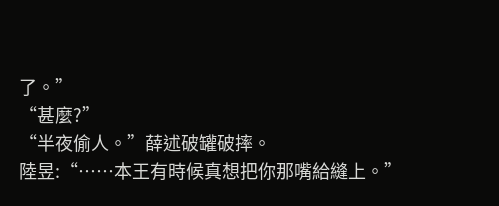了。”
“甚麼?”
“半夜偷人。”薛述破罐破摔。
陸昱:“……本王有時候真想把你那嘴給縫上。”